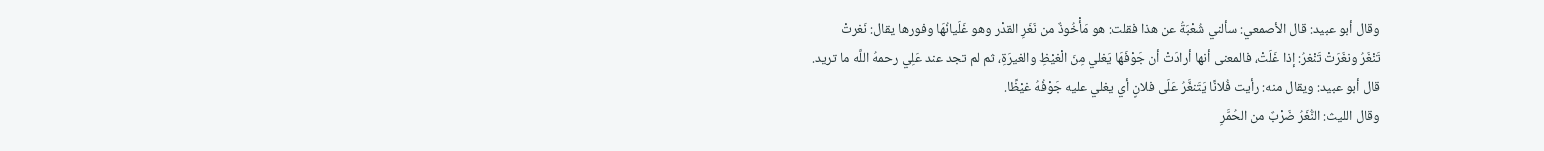وقال أبو عبيد: قال الأصمعي: سألني شُعْبَةُ عن هذا فقلت: هو مَأْخُوذٌ من نَغَرِ القدْر وهو غَلَيانُهَا وفورها يقال: نَغرتْ
تَنْغَرُ ونغَرَتْ تَنْغرُ: إذا غَلَتْ، فالمعنى أنها أرادَتْ أن جَوْفَهَا يَغلي مِنَ الْغيْظِ والغيرَةِ، ثم لم تجد عند عَلِي رحمهُ اللَّه ما تريد.
قال أبو عبيد: ويقال منه: رأيت فُلانًا يَتَنغَّرُ عَلَى فلانٍ أي يغلي عليه جَوْفُهُ غيْظًا.
وقال الليث: النُّغَرُ ضَرْبٌ من الحُمَّرِ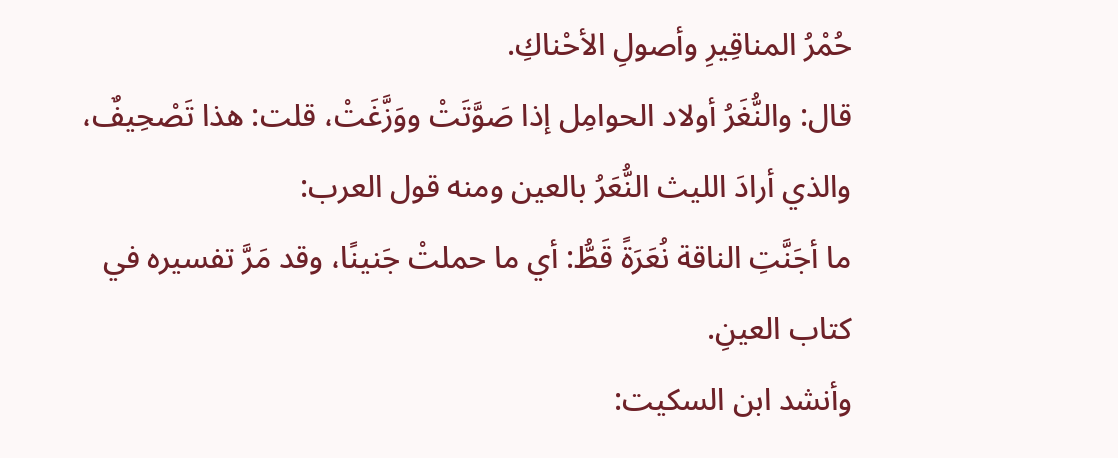حُمْرُ المناقِيرِ وأصولِ الأحْناكِ.
قال: والنُّغَرُ أولاد الحوامِل إذا صَوَّتَتْ ووَزَّغَتْ، قلت: هذا تَصْحِيفٌ، والذي أرادَ الليث النُّعَرُ بالعين ومنه قول العرب:
ما أجَنَّتِ الناقة نُعَرَةً قَطُّ: أي ما حملتْ جَنينًا، وقد مَرَّ تفسيره في كتاب العينِ.
وأنشد ابن السكيت: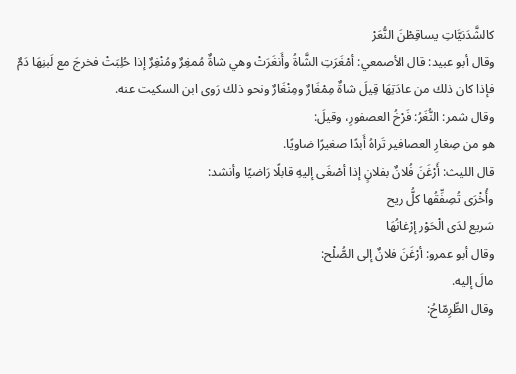كالشَّدَنيَّاتِ يساقِطْنَ النُّعَرْ
وقال أبو عبيد: قال الأصمعي: أمْغَرَتِ الشَّاةُ وأَنغَرَتْ وهي شاةٌ مُمغِرٌ ومُنْغِرٌ إذا حُلِبَتْ فخرجَ مع لَبنِهَا دَمٌ فإذا كان ذلك من عادَتِهَا قِيلَ شاةٌ مِمْغَارٌ ومِنْغَارٌ ونحو ذلك رَوى ابن السكيت عنه.
وقال شمر: النُّغَرُ: فَرْخُ العصفورِ، وقيلَ:
هو من صِغارِ العصافير تَراهُ أَبدًا صغيرًا ضاويًا.
قال الليث: أَرْغَنَ فُلانٌ بفلانٍ إذا أصْغَى إليهِ قابلًا رَاضيًا وأنشد:
وأُخْرَى تُصِفِّقُها كلُّ ريح
سَريع لدَى الْحَوْر إرْغانُهَا
وقال أبو عمرو: أرْغَنَ فلانٌ إلى الصُّلْح:
مالَ إليه.
وقال الطِّرِمّاحُ: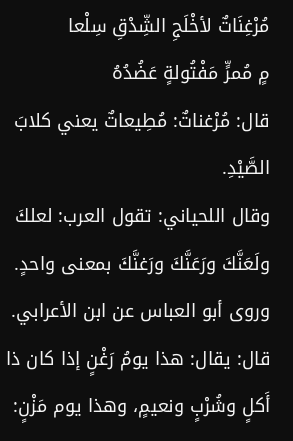مُرْغِنَاتٌ لأخْلَجِ الشِّدْقِ سِلْعا
مٍ مُمرٍّ مَفْتُولةٍ عَضُدُهُ
قال: مُرْغناتٌ: مُطِيعاتٌ يعني كلابَ الصَّيْدِ.
وقال اللحياني: تقول العرب: لعلكَ ولَعَنَّكَ ورَعَنَّكَ ورَغنَّكَ بمعنى واحدٍ.
وروى أبو العباس عن ابن الأعرابي.
قال: يقال: هذا يومُ رَغْنٍ إذا كان ذا أَكلٍ وشُرْبٍ ونعيمٍ، وهذا يوم مَزْنٍ: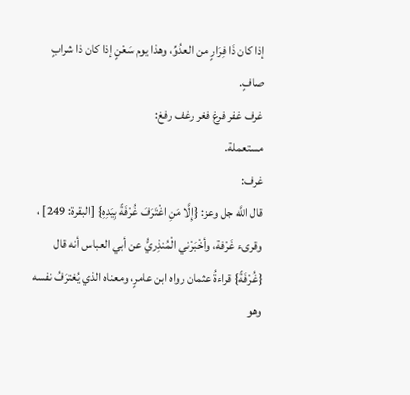إذا كان ذَا فِرَارٍ من العدُوِّ، وهذا يوم سَعْنٍ إذا كان ذا شرابٍ صافٍ.
غرف غفر فرغ فغر رغف رفغ:
مستعملة.
غرف:
قال اللَّه جل وعز: {إِلَّا مَنِ اغْتَرَفَ غُرْفَةً بِيَدِهِ} [البقرة: 249] ، وقرىء غَرْفة، وأخْبَرْني الْمُنذِريُّ عن أبي العباس أنه قال {غُرْفَةً} قراءةُ عثمان رواه ابن عامرٍ، ومعناه الذي يُغترَفُ نفسه وهو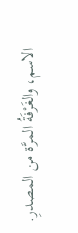الاسم، والغَرْفَةُ المرَّة من المصدرِ.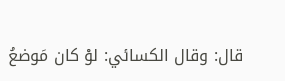قال: وقال الكسائي: لوْ كان مَوضعُ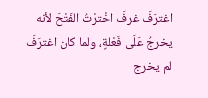اغترَفَ غرفَ اخْترْتُ الفَتْحَ لأنه يخرجُ عَلَى فَعْلةٍ، ولما كان اغترَفَ لم يخرج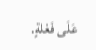عَلَى فَعْلةٍ.